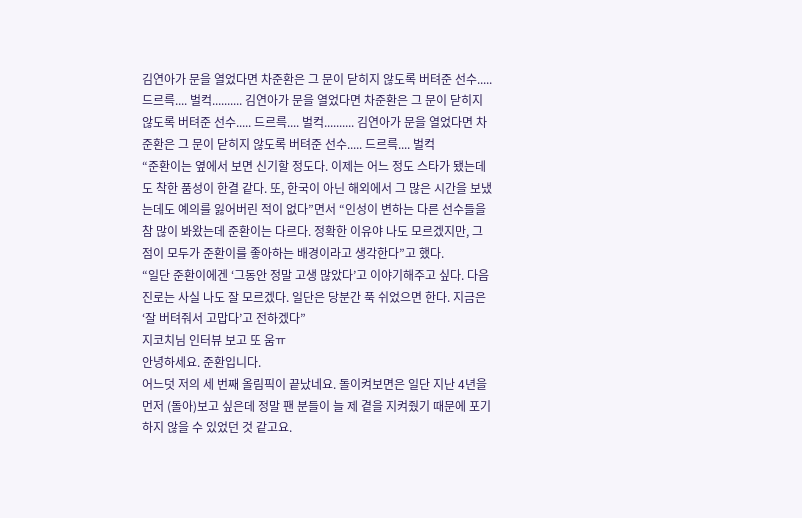김연아가 문을 열었다면 차준환은 그 문이 닫히지 않도록 버텨준 선수..... 드르륵.... 벌컥.......... 김연아가 문을 열었다면 차준환은 그 문이 닫히지 않도록 버텨준 선수..... 드르륵.... 벌컥.......... 김연아가 문을 열었다면 차준환은 그 문이 닫히지 않도록 버텨준 선수..... 드르륵.... 벌컥
“준환이는 옆에서 보면 신기할 정도다. 이제는 어느 정도 스타가 됐는데도 착한 품성이 한결 같다. 또, 한국이 아닌 해외에서 그 많은 시간을 보냈는데도 예의를 잃어버린 적이 없다”면서 “인성이 변하는 다른 선수들을 참 많이 봐왔는데 준환이는 다르다. 정확한 이유야 나도 모르겠지만, 그 점이 모두가 준환이를 좋아하는 배경이라고 생각한다”고 했다.
“일단 준환이에겐 ‘그동안 정말 고생 많았다’고 이야기해주고 싶다. 다음 진로는 사실 나도 잘 모르겠다. 일단은 당분간 푹 쉬었으면 한다. 지금은 ‘잘 버텨줘서 고맙다’고 전하겠다”
지코치님 인터뷰 보고 또 움ㅠ
안녕하세요. 준환입니다.
어느덧 저의 세 번째 올림픽이 끝났네요. 돌이켜보면은 일단 지난 4년을 먼저 (돌아)보고 싶은데 정말 팬 분들이 늘 제 곁을 지켜줬기 때문에 포기하지 않을 수 있었던 것 같고요.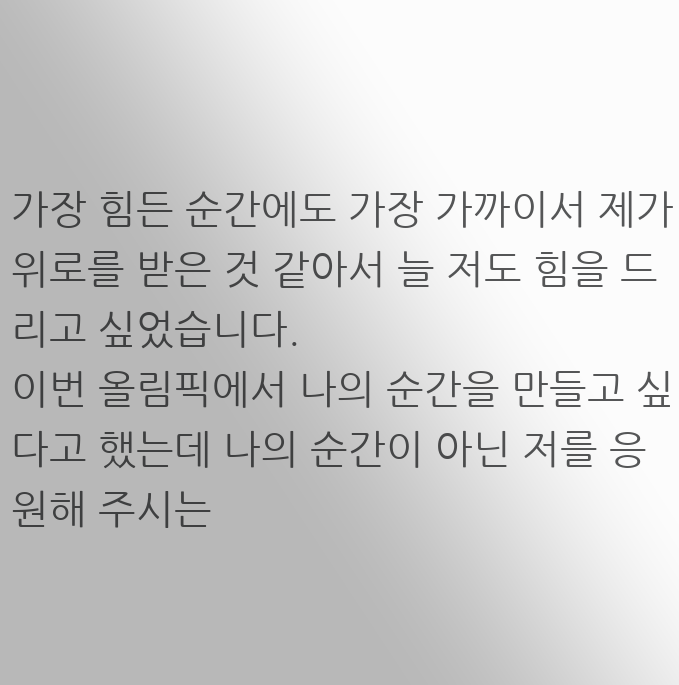가장 힘든 순간에도 가장 가까이서 제가 위로를 받은 것 같아서 늘 저도 힘을 드리고 싶었습니다.
이번 올림픽에서 나의 순간을 만들고 싶다고 했는데 나의 순간이 아닌 저를 응원해 주시는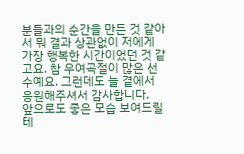분들과의 순간을 만든 것 같아서 뭐 결과 상관없이 저에게 가장 행복한 시간이었던 것 같고요. 참 우여곡절이 많은 선수예요. 그런데도 늘 곁에서 응원해주셔서 감사합니다.
앞으로도 좋은 모습 보여드릴테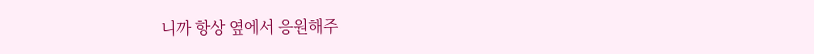니까 항상 옆에서 응원해주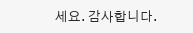세요. 감사합니다.